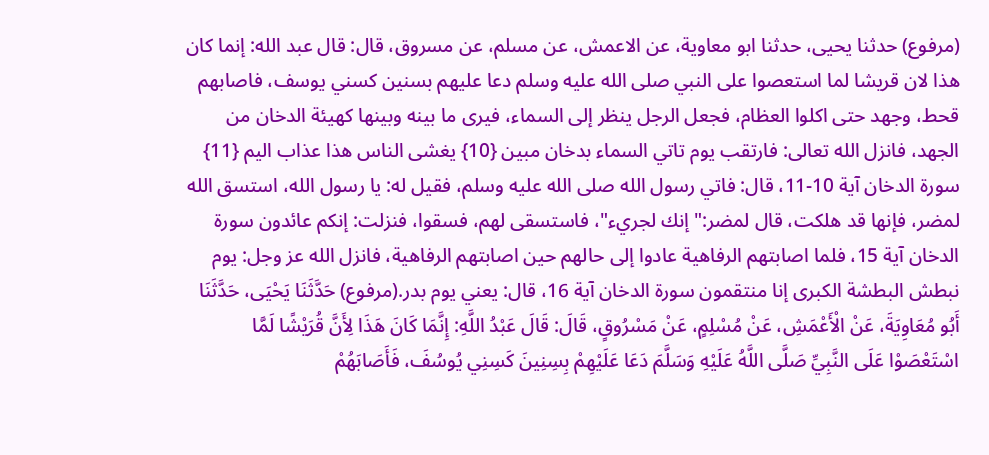(مرفوع) حدثنا يحيى، حدثنا ابو معاوية، عن الاعمش، عن مسلم، عن مسروق، قال: قال عبد الله: إنما كان هذا لان قريشا لما استعصوا على النبي صلى الله عليه وسلم دعا عليهم بسنين كسني يوسف، فاصابهم قحط، وجهد حتى اكلوا العظام، فجعل الرجل ينظر إلى السماء، فيرى ما بينه وبينها كهيئة الدخان من الجهد، فانزل الله تعالى: فارتقب يوم تاتي السماء بدخان مبين {10} يغشى الناس هذا عذاب اليم {11} سورة الدخان آية 10-11، قال: فاتي رسول الله صلى الله عليه وسلم، فقيل له: يا رسول الله، استسق الله لمضر، فإنها قد هلكت، قال لمضر:" إنك لجريء"، فاستسقى لهم، فسقوا، فنزلت: إنكم عائدون سورة الدخان آية 15، فلما اصابتهم الرفاهية عادوا إلى حالهم حين اصابتهم الرفاهية، فانزل الله عز وجل: يوم نبطش البطشة الكبرى إنا منتقمون سورة الدخان آية 16، قال: يعني يوم بدر.(مرفوع) حَدَّثَنَا يَحْيَى، حَدَّثَنَا أَبُو مُعَاوِيَةَ، عَنْ الْأَعْمَشِ، عَنْ مُسْلِمٍ، عَنْ مَسْرُوقٍ، قَالَ: قَالَ عَبْدُ اللَّهِ: إِنَّمَا كَانَ هَذَا لِأَنَّ قُرَيْشًا لَمَّا اسْتَعْصَوْا عَلَى النَّبِيِّ صَلَّى اللَّهُ عَلَيْهِ وَسَلَّمَ دَعَا عَلَيْهِمْ بِسِنِينَ كَسِنِي يُوسُفَ، فَأَصَابَهُمْ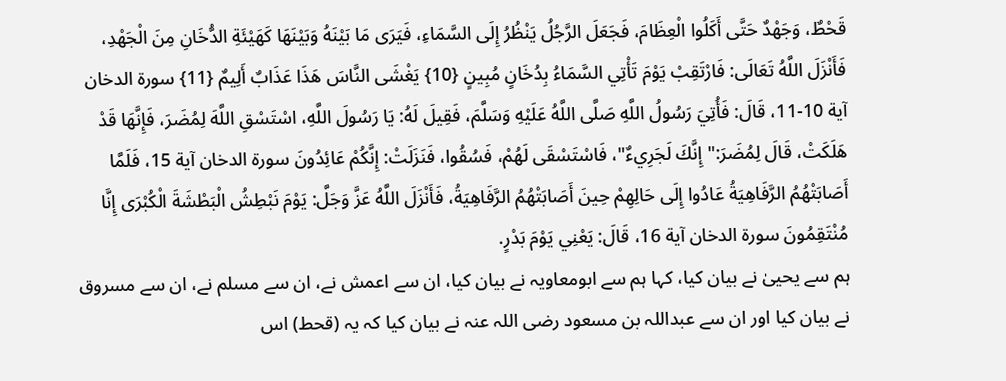قَحْطٌ، وَجَهْدٌ حَتَّى أَكَلُوا الْعِظَامَ، فَجَعَلَ الرَّجُلُ يَنْظُرُ إِلَى السَّمَاءِ، فَيَرَى مَا بَيْنَهُ وَبَيْنَهَا كَهَيْئَةِ الدُّخَانِ مِنَ الْجَهْدِ، فَأَنْزَلَ اللَّهُ تَعَالَى: فَارْتَقِبْ يَوْمَ تَأْتِي السَّمَاءُ بِدُخَانٍ مُبِينٍ {10} يَغْشَى النَّاسَ هَذَا عَذَابٌ أَلِيمٌ {11} سورة الدخان آية 10-11، قَالَ: فَأُتِيَ رَسُولُ اللَّهِ صَلَّى اللَّهُ عَلَيْهِ وَسَلَّمَ، فَقِيلَ لَهُ: يَا رَسُولَ اللَّهِ، اسْتَسْقِ اللَّهَ لِمُضَرَ، فَإِنَّهَا قَدْ هَلَكَتْ، قَالَ لِمُضَرَ:" إِنَّكَ لَجَرِيءٌ"، فَاسْتَسْقَى لَهُمْ، فَسُقُوا، فَنَزَلَتْ: إِنَّكُمْ عَائِدُونَ سورة الدخان آية 15، فَلَمَّا أَصَابَتْهُمُ الرَّفَاهِيَةُ عَادُوا إِلَى حَالِهِمْ حِينَ أَصَابَتْهُمُ الرَّفَاهِيَةُ، فَأَنْزَلَ اللَّهُ عَزَّ وَجَلَّ: يَوْمَ نَبْطِشُ الْبَطْشَةَ الْكُبْرَى إِنَّا مُنْتَقِمُونَ سورة الدخان آية 16، قَالَ: يَعْنِي يَوْمَ بَدْرٍ.
ہم سے یحییٰ نے بیان کیا، کہا ہم سے ابومعاویہ نے بیان کیا، ان سے اعمش نے، ان سے مسلم نے، ان سے مسروق نے بیان کیا اور ان سے عبداللہ بن مسعود رضی اللہ عنہ نے بیان کیا کہ یہ (قحط) اس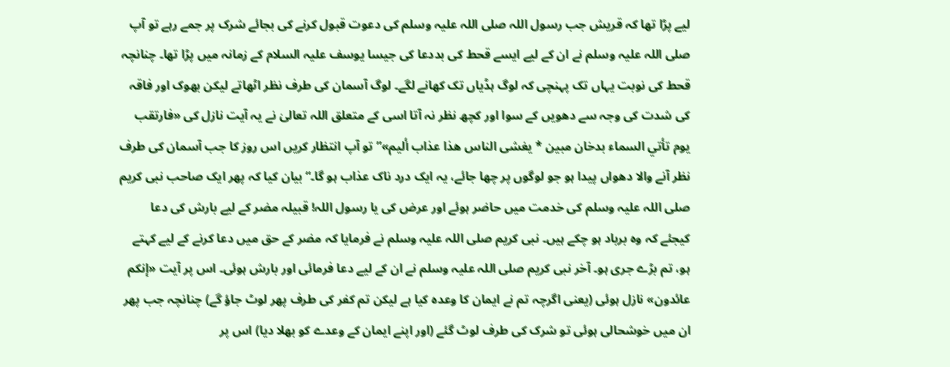لیے پڑا تھا کہ قریش جب رسول اللہ صلی اللہ علیہ وسلم کی دعوت قبول کرنے کی بجائے شرک پر جمے رہے تو آپ صلی اللہ علیہ وسلم نے ان کے لیے ایسے قحط کی بددعا کی جیسا یوسف علیہ السلام کے زمانہ میں پڑا تھا۔ چنانچہ قحط کی نوبت یہاں تک پہنچی کہ لوگ ہڈیاں تک کھانے لگے۔ لوگ آسمان کی طرف نظر اٹھاتے لیکن بھوک اور فاقہ کی شدت کی وجہ سے دھویں کے سوا اور کچھ نظر نہ آتا اسی کے متعلق اللہ تعالیٰ نے یہ آیت نازل کی «فارتقب يوم تأتي السماء بدخان مبين * يغشى الناس هذا عذاب أليم»”تو آپ انتظار کریں اس روز کا جب آسمان کی طرف نظر آنے والا دھواں پیدا ہو جو لوگوں پر چھا جائے، یہ ایک درد ناک عذاب ہو گا۔“ بیان کیا کہ پھر ایک صاحب نبی کریم صلی اللہ علیہ وسلم کی خدمت میں حاضر ہوئے اور عرض کی یا رسول اللہ! قبیلہ مضر کے لیے بارش کی دعا کیجئے کہ وہ برباد ہو چکے ہیں۔ نبی کریم صلی اللہ علیہ وسلم نے فرمایا کہ مضر کے حق میں دعا کرنے کے لیے کہتے ہو، تم بڑے جری ہو۔ آخر نبی کریم صلی اللہ علیہ وسلم نے ان کے لیے دعا فرمائی اور بارش ہوئی۔ اس پر آیت «إنكم عائدون» نازل ہوئی (یعنی اگرچہ تم نے ایمان کا وعدہ کیا ہے لیکن تم کفر کی طرف پھر لوٹ جاؤ گے) چنانچہ جب پھر ان میں خوشحالی ہوئی تو شرک کی طرف لوٹ گئے (اور اپنے ایمان کے وعدے کو بھلا دیا) اس پر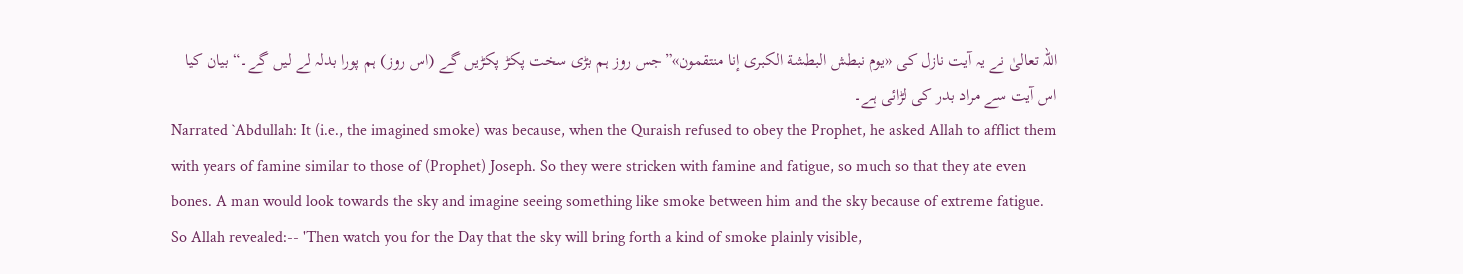اللہ تعالیٰ نے یہ آیت نازل کی «يوم نبطش البطشة الكبرى إنا منتقمون»”جس روز ہم بڑی سخت پکڑ پکڑیں گے (اس روز) ہم پورا بدلہ لے لیں گے۔“ بیان کیا اس آیت سے مراد بدر کی لڑائی ہے۔
Narrated `Abdullah: It (i.e., the imagined smoke) was because, when the Quraish refused to obey the Prophet, he asked Allah to afflict them with years of famine similar to those of (Prophet) Joseph. So they were stricken with famine and fatigue, so much so that they ate even bones. A man would look towards the sky and imagine seeing something like smoke between him and the sky because of extreme fatigue. So Allah revealed:-- 'Then watch you for the Day that the sky will bring forth a kind of smoke plainly visible,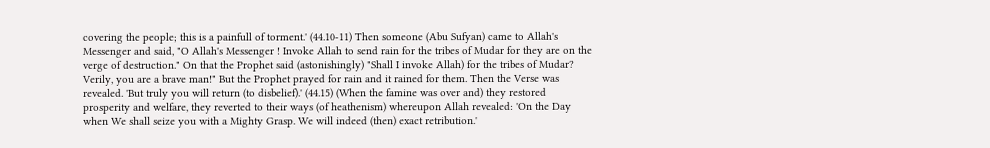covering the people; this is a painfull of torment.' (44.10-11) Then someone (Abu Sufyan) came to Allah's Messenger and said, "O Allah's Messenger ! Invoke Allah to send rain for the tribes of Mudar for they are on the verge of destruction." On that the Prophet said (astonishingly) "Shall I invoke Allah) for the tribes of Mudar? Verily, you are a brave man!" But the Prophet prayed for rain and it rained for them. Then the Verse was revealed. 'But truly you will return (to disbelief).' (44.15) (When the famine was over and) they restored prosperity and welfare, they reverted to their ways (of heathenism) whereupon Allah revealed: 'On the Day when We shall seize you with a Mighty Grasp. We will indeed (then) exact retribution.'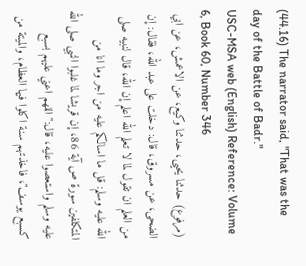(44.16) The narrator said, "That was the day of the Battle of Badr."
USC-MSA web (English) Reference: Volume 6, Book 60, Number 346
(مرفوع) حدثنا يحيى، حدثنا وكيع، عن الاعمش، عن ابي الضحى، عن مسروق، قال: دخلت على عبد الله، فقال: إن من العلم ان تقول لما لا تعلم الله اعلم إن الله، قال لنبيه صلى الله عليه وسلم: قل ما اسالكم عليه من اجر وما انا من المتكلفين سورة ص آية 86، إن قريشا لما غلبوا النبي صلى الله عليه وسلم واستعصوا عليه، قال:" اللهم اعني عليهم بسبع كسبع يوسف"، فاخذتهم سنة اكلوا فيها العظام، والميتة من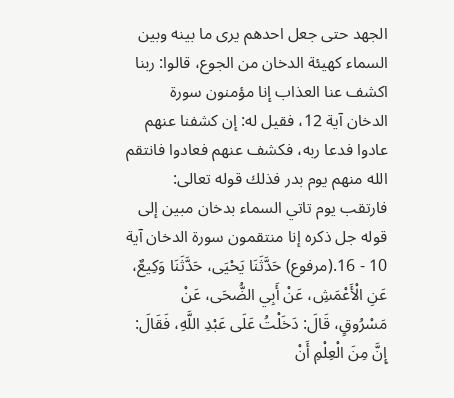الجهد حتى جعل احدهم يرى ما بينه وبين السماء كهيئة الدخان من الجوع، قالوا: ربنا اكشف عنا العذاب إنا مؤمنون سورة الدخان آية 12، فقيل له: إن كشفنا عنهم عادوا فدعا ربه، فكشف عنهم فعادوا فانتقم الله منهم يوم بدر فذلك قوله تعالى: فارتقب يوم تاتي السماء بدخان مبين إلى قوله جل ذكره إنا منتقمون سورة الدخان آية 10 - 16.(مرفوع) حَدَّثَنَا يَحْيَى، حَدَّثَنَا وَكِيعٌ، عَنِ الْأَعْمَشِ، عَنْ أَبِي الضُّحَى، عَنْ مَسْرُوقٍ، قَالَ: دَخَلْتُ عَلَى عَبْدِ اللَّهِ، فَقَالَ: إِنَّ مِنَ الْعِلْمِ أَنْ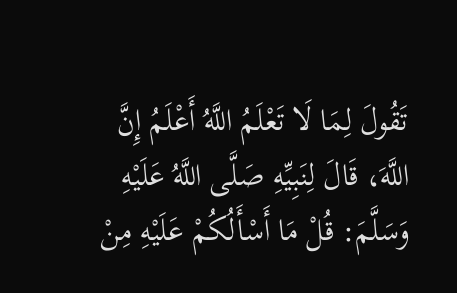تَقُولَ لِمَا لَا تَعْلَمُ اللَّهُ أَعْلَمُ إِنَّ اللَّهَ، قَالَ لِنَبِيِّهِ صَلَّى اللَّهُ عَلَيْهِ وَسَلَّمَ: قُلْ مَا أَسْأَلُكُمْ عَلَيْهِ مِنْ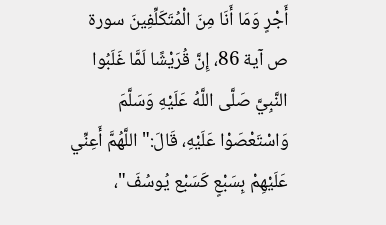أَجْرٍ وَمَا أَنَا مِنَ الْمُتَكَلِّفِينَ سورة ص آية 86، إِنَّ قُرَيْشًا لَمَّا غَلَبُوا النَّبِيَّ صَلَّى اللَّهُ عَلَيْهِ وَسَلَّمَ وَاسْتَعْصَوْا عَلَيْهِ، قَالَ:" اللَّهُمَّ أَعِنِّي عَلَيْهِمْ بِسَبْعٍ كَسَبْع يُوسُفَ"،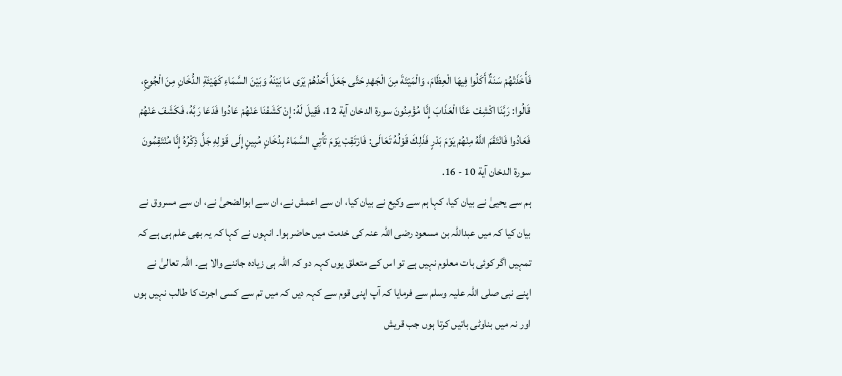فَأَخَذَتْهُمْ سَنَةٌ أَكَلُوا فِيهَا الْعِظَامَ، وَالْمَيْتَةَ مِنَ الْجَهْدِ حَتَّى جَعَلَ أَحَدُهُمْ يَرَى مَا بَيْنَهُ وَبَيْنَ السَّمَاءِ كَهَيْئَةِ الدُّخَانِ مِنَ الْجُوعِ، قَالُوا: رَبَّنَا اكْشِفْ عَنَّا الْعَذَابَ إِنَّا مُؤْمِنُونَ سورة الدخان آية 12، فَقِيلَ لَهُ: إِنْ كَشَفْنَا عَنْهُمْ عَادُوا فَدَعَا رَبَّهُ، فَكَشَفَ عَنْهُمْ فَعَادُوا فَانْتَقَمَ اللَّهُ مِنْهُمْ يَوْمَ بَدْرٍ فَذَلِكَ قَوْلُهُ تَعَالَى: فَارْتَقِبْ يَوْمَ تَأْتِي السَّمَاءُ بِدُخَانٍ مُبِينٍ إِلَى قَوْلِهِ جَلَّ ذِكْرُهُ إِنَّا مُنْتَقِمُونَ سورة الدخان آية 10 - 16.
ہم سے یحییٰ نے بیان کیا، کہا ہم سے وکیع نے بیان کیا، ان سے اعمش نے، ان سے ابوالضحیٰ نے، ان سے مسروق نے بیان کیا کہ میں عبداللہ بن مسعود رضی اللہ عنہ کی خدمت میں حاضر ہوا۔ انہوں نے کہا کہ یہ بھی علم ہی ہے کہ تمہیں اگر کوئی بات معلوم نہیں ہے تو اس کے متعلق یوں کہہ دو کہ اللہ ہی زیادہ جاننے والا ہے۔ اللہ تعالیٰ نے اپنے نبی صلی اللہ علیہ وسلم سے فرمایا کہ آپ اپنی قوم سے کہہ دیں کہ میں تم سے کسی اجرت کا طالب نہیں ہوں اور نہ میں بناوٹی باتیں کرتا ہوں جب قریش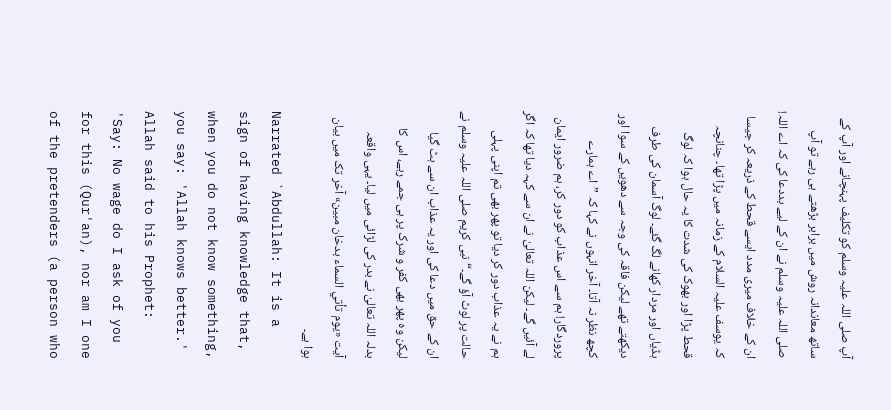آپ صلی اللہ علیہ وسلم کو تکلیف پہنچانے اور آپ کے ساتھ معاندانہ روش میں برابر بڑھتے ہی رہے تو آپ صلی اللہ علیہ وسلم نے ان کے لیے بددعا کی کہ اے اللہ! ان کے خلاف میری مدد ایسے قحط کے ذریعہ کر جیسا کہ یوسف علیہ السلام کے زمانہ میں پڑا تھا۔ چنانچہ قحط پڑا اور بھوک کی شدت کا یہ حال ہوا کہ لوگ ہڈیاں اور مردار کھانے لگ گئے۔ لوگ آسمان کی طرف دیکھتے تھے لیکن فاقہ کی وجہ سے دھویں کے سوا اور کچھ نظر نہ آتا۔ آخر انہوں نے کہا کہ ”اے ہمارے پروردگار! ہم سے اس عذاب کو دور کر، ہم ضرور ایمان لے آئیں گے۔ لیکن اللہ تعالیٰ نے ان سے کہہ دیا تھا کہ اگر ہم نے یہ عذاب دور کر دیا تو پھر بھی تم اپنی پہلی حالت پر لوٹ آؤ گے۔“ نبی کریم صلی اللہ علیہ وسلم نے ان کے حق میں دعا کی اور یہ عذاب ان سے ہٹ گیا لیکن وہ پھر بھی کفر و شرک پر ہی جمے رہے، اس کا بدلہ اللہ تعالیٰ نے بدر کی لڑائی میں لیا۔ یہی واقعہ آیت «يوم تأتي السماء بدخان مبين» آخر تک میں بیان ہوا ہے۔
Narrated `Abdullah: It is a sign of having knowledge that, when you do not know something, you say: 'Allah knows better.' Allah said to his Prophet: 'Say: No wage do I ask of you for this (Qur'an), nor am I one of the pretenders (a person who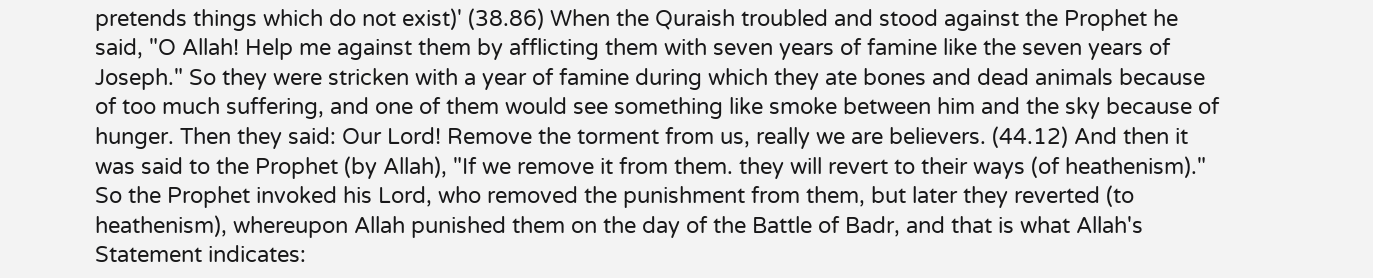pretends things which do not exist)' (38.86) When the Quraish troubled and stood against the Prophet he said, "O Allah! Help me against them by afflicting them with seven years of famine like the seven years of Joseph." So they were stricken with a year of famine during which they ate bones and dead animals because of too much suffering, and one of them would see something like smoke between him and the sky because of hunger. Then they said: Our Lord! Remove the torment from us, really we are believers. (44.12) And then it was said to the Prophet (by Allah), "If we remove it from them. they will revert to their ways (of heathenism)." So the Prophet invoked his Lord, who removed the punishment from them, but later they reverted (to heathenism), whereupon Allah punished them on the day of the Battle of Badr, and that is what Allah's Statement indicates: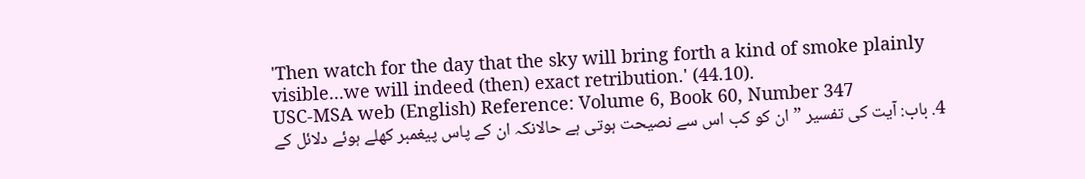'Then watch for the day that the sky will bring forth a kind of smoke plainly visible...we will indeed (then) exact retribution.' (44.10).
USC-MSA web (English) Reference: Volume 6, Book 60, Number 347
4. باب: آیت کی تفسیر ”ان کو کب اس سے نصیحت ہوتی ہے حالانکہ ان کے پاس پیغمبر کھلے ہوئے دلائل کے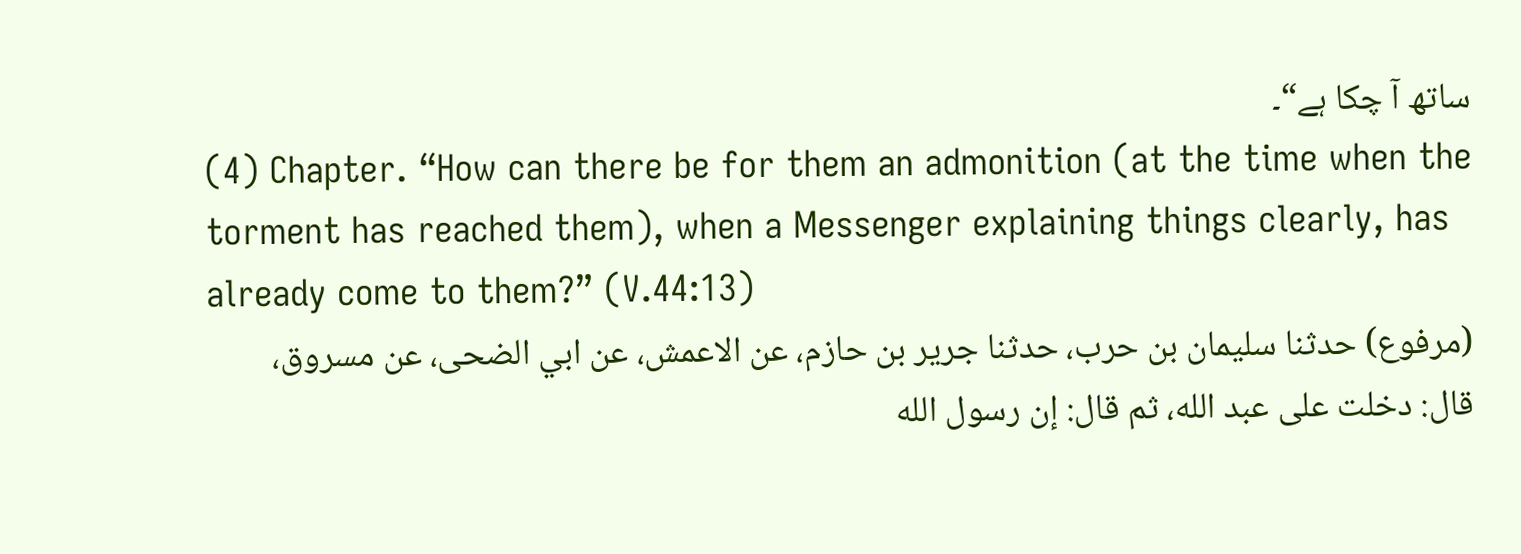ساتھ آ چکا ہے“۔
(4) Chapter. “How can there be for them an admonition (at the time when the torment has reached them), when a Messenger explaining things clearly, has already come to them?” (V.44:13)
(مرفوع) حدثنا سليمان بن حرب، حدثنا جرير بن حازم، عن الاعمش، عن ابي الضحى، عن مسروق، قال: دخلت على عبد الله، ثم قال: إن رسول الله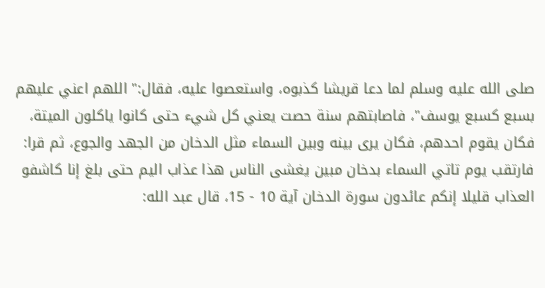صلى الله عليه وسلم لما دعا قريشا كذبوه، واستعصوا عليه، فقال:" اللهم اعني عليهم بسبع كسبع يوسف"، فاصابتهم سنة حصت يعني كل شيء حتى كانوا ياكلون الميتة، فكان يقوم احدهم، فكان يرى بينه وبين السماء مثل الدخان من الجهد والجوع، ثم قرا: فارتقب يوم تاتي السماء بدخان مبين يغشى الناس هذا عذاب اليم حتى بلغ إنا كاشفو العذاب قليلا إنكم عائدون سورة الدخان آية 10 - 15، قال عبد الله: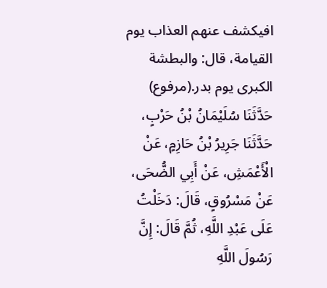افيكشف عنهم العذاب يوم القيامة، قال: والبطشة الكبرى يوم بدر.(مرفوع) حَدَّثَنَا سُلَيْمَانُ بْنُ حَرْبٍ، حَدَّثَنَا جَرِيرُ بْنُ حَازِمٍ، عَنْ الْأَعْمَشِ، عَنْ أَبِي الضُّحَى، عَنْ مَسْرُوقٍ، قَالَ: دَخَلْتُ عَلَى عَبْدِ اللَّهِ، ثُمَّ قَالَ: إِنَّ رَسُولَ اللَّهِ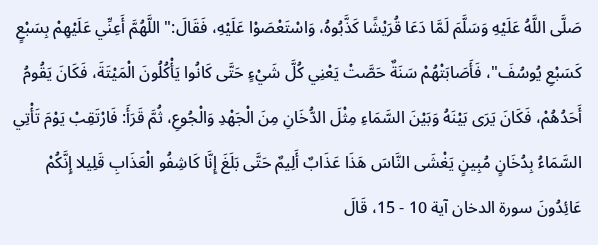صَلَّى اللَّهُ عَلَيْهِ وَسَلَّمَ لَمَّا دَعَا قُرَيْشًا كَذَّبُوهُ، وَاسْتَعْصَوْا عَلَيْهِ، فَقَالَ:" اللَّهُمَّ أَعِنِّي عَلَيْهِمْ بِسَبْعٍ كَسَبْعِ يُوسُفَ"، فَأَصَابَتْهُمْ سَنَةٌ حَصَّتْ يَعْنِي كُلَّ شَيْءٍ حَتَّى كَانُوا يَأْكُلُونَ الْمَيْتَةَ، فَكَانَ يَقُومُ أَحَدُهُمْ، فَكَانَ يَرَى بَيْنَهُ وَبَيْنَ السَّمَاءِ مِثْلَ الدُّخَانِ مِنَ الْجَهْدِ وَالْجُوعِ، ثُمَّ قَرَأَ: فَارْتَقِبْ يَوْمَ تَأْتِي السَّمَاءُ بِدُخَانٍ مُبِينٍ يَغْشَى النَّاسَ هَذَا عَذَابٌ أَلِيمٌ حَتَّى بَلَغَ إِنَّا كَاشِفُو الْعَذَابِ قَلِيلا إِنَّكُمْ عَائِدُونَ سورة الدخان آية 10 - 15، قَالَ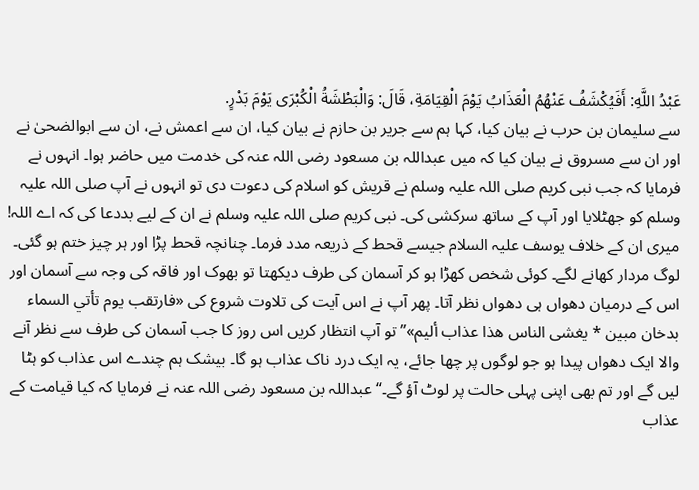عَبْدُ اللَّهِ: أَفَيُكْشَفُ عَنْهُمُ الْعَذَابُ يَوْمَ الْقِيَامَةِ، قَالَ: وَالْبَطْشَةُ الْكُبْرَى يَوْمَ بَدْرٍ.
سے سلیمان بن حرب نے بیان کیا، کہا ہم سے جریر بن حازم نے بیان کیا، ان سے اعمش نے، ان سے ابوالضحیٰ نے اور ان سے مسروق نے بیان کیا کہ میں عبداللہ بن مسعود رضی اللہ عنہ کی خدمت میں حاضر ہوا۔ انہوں نے فرمایا کہ جب نبی کریم صلی اللہ علیہ وسلم نے قریش کو اسلام کی دعوت دی تو انہوں نے آپ صلی اللہ علیہ وسلم کو جھٹلایا اور آپ کے ساتھ سرکشی کی۔ نبی کریم صلی اللہ علیہ وسلم نے ان کے لیے بددعا کی کہ اے اللہ! میری ان کے خلاف یوسف علیہ السلام جیسے قحط کے ذریعہ مدد فرما۔ چنانچہ قحط پڑا اور ہر چیز ختم ہو گئی۔ لوگ مردار کھانے لگے۔ کوئی شخص کھڑا ہو کر آسمان کی طرف دیکھتا تو بھوک اور فاقہ کی وجہ سے آسمان اور اس کے درمیان دھواں ہی دھواں نظر آتا۔ پھر آپ نے اس آیت کی تلاوت شروع کی «فارتقب يوم تأتي السماء بدخان مبين * يغشى الناس هذا عذاب أليم»”تو آپ انتظار کریں اس روز کا جب آسمان کی طرف سے نظر آنے والا ایک دھواں پیدا ہو جو لوگوں پر چھا جائے، یہ ایک درد ناک عذاب ہو گا۔ بیشک ہم چندے اس عذاب کو ہٹا لیں گے اور تم بھی اپنی پہلی حالت پر لوٹ آؤ گے۔“ عبداللہ بن مسعود رضی اللہ عنہ نے فرمایا کہ کیا قیامت کے عذاب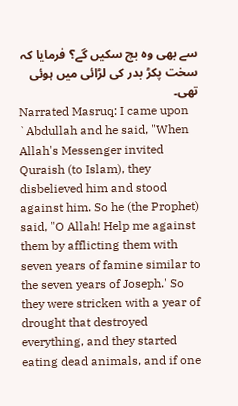سے بھی وہ بچ سکیں گے؟ فرمایا کہ سخت پکڑ بدر کی لڑائی میں ہوئی تھی۔
Narrated Masruq: I came upon `Abdullah and he said, "When Allah's Messenger invited Quraish (to Islam), they disbelieved him and stood against him. So he (the Prophet) said, "O Allah! Help me against them by afflicting them with seven years of famine similar to the seven years of Joseph.' So they were stricken with a year of drought that destroyed everything, and they started eating dead animals, and if one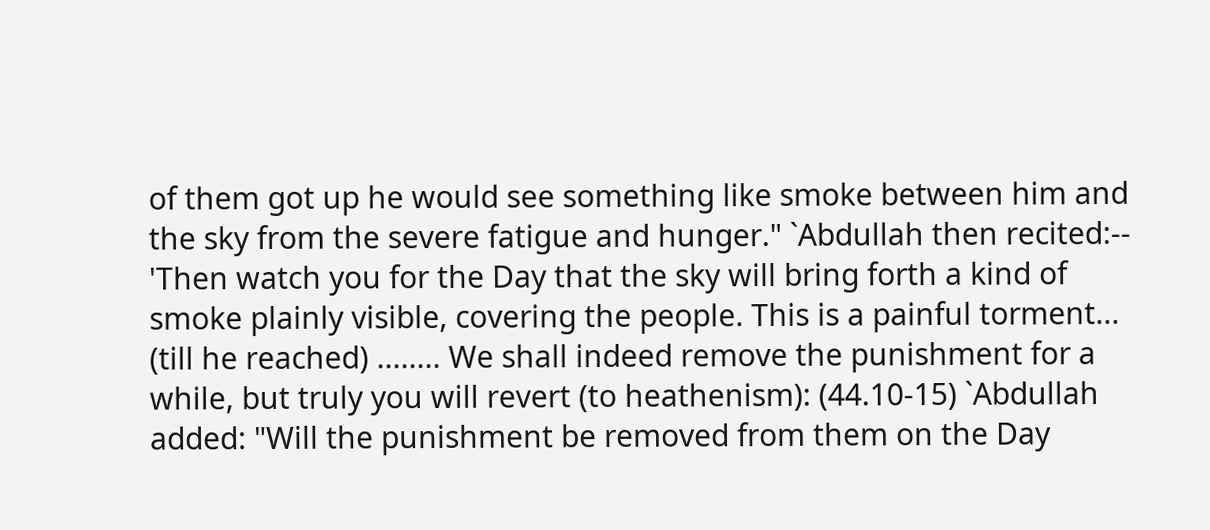of them got up he would see something like smoke between him and the sky from the severe fatigue and hunger." `Abdullah then recited:-- 'Then watch you for the Day that the sky will bring forth a kind of smoke plainly visible, covering the people. This is a painful torment... (till he reached) ........ We shall indeed remove the punishment for a while, but truly you will revert (to heathenism): (44.10-15) `Abdullah added: "Will the punishment be removed from them on the Day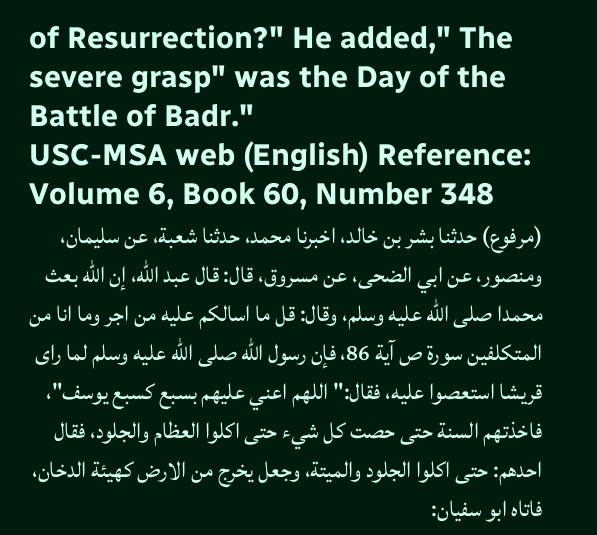of Resurrection?" He added," The severe grasp" was the Day of the Battle of Badr."
USC-MSA web (English) Reference: Volume 6, Book 60, Number 348
(مرفوع) حدثنا بشر بن خالد، اخبرنا محمد، حدثنا شعبة، عن سليمان، ومنصور، عن ابي الضحى، عن مسروق، قال: قال عبد الله، إن الله بعث محمدا صلى الله عليه وسلم، وقال: قل ما اسالكم عليه من اجر وما انا من المتكلفين سورة ص آية 86، فإن رسول الله صلى الله عليه وسلم لما راى قريشا استعصوا عليه، فقال:" اللهم اعني عليهم بسبع كسبع يوسف"، فاخذتهم السنة حتى حصت كل شيء حتى اكلوا العظام والجلود، فقال احدهم: حتى اكلوا الجلود والميتة، وجعل يخرج من الارض كهيئة الدخان، فاتاه ابو سفيان: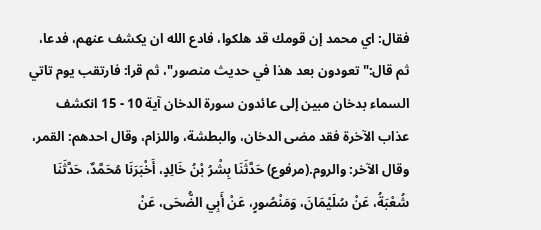فقال: اي محمد إن قومك قد هلكوا، فادع الله ان يكشف عنهم، فدعا، ثم قال:" تعودون بعد هذا في حديث منصور"، ثم قرا: فارتقب يوم تاتي السماء بدخان مبين إلى عائدون سورة الدخان آية 10 - 15 انكشف عذاب الآخرة فقد مضى الدخان، والبطشة، واللزام، وقال احدهم: القمر، وقال الآخر: والروم.(مرفوع) حَدَّثَنَا بِشْرُ بْنُ خَالِدٍ، أَخْبَرَنَا مُحَمَّدٌ، حَدَّثَنَا شُعْبَةُ، عَنْ سُلَيْمَانَ، وَمَنْصُورٍ، عَنْ أَبِي الضُّحَى، عَنْ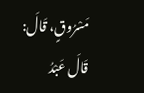مَسْرُوقٍ، قَالَ: قَالَ عَبْدُ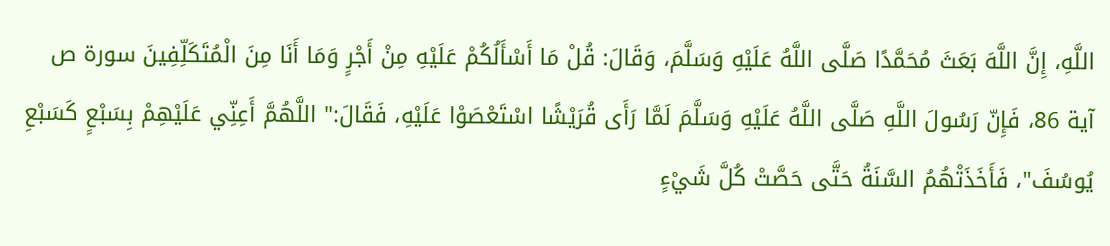اللَّهِ، إِنَّ اللَّهَ بَعَثَ مُحَمَّدًا صَلَّى اللَّهُ عَلَيْهِ وَسَلَّمَ، وَقَالَ: قُلْ مَا أَسْأَلُكُمْ عَلَيْهِ مِنْ أَجْرٍ وَمَا أَنَا مِنَ الْمُتَكَلِّفِينَ سورة ص آية 86، فَإِنّ رَسُولَ اللَّهِ صَلَّى اللَّهُ عَلَيْهِ وَسَلَّمَ لَمَّا رَأَى قُرَيْشًا اسْتَعْصَوْا عَلَيْهِ، فَقَالَ:" اللَّهُمَّ أَعِنِّي عَلَيْهِمْ بِسَبْعٍ كَسَبْعِ يُوسُفَ"، فَأَخَذَتْهُمُ السَّنَةُ حَتَّى حَصَّتْ كُلَّ شَيْءٍ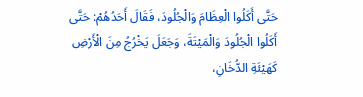حَتَّى أَكَلُوا الْعِظَامَ وَالْجُلُودَ، فَقَالَ أَحَدُهُمْ: حَتَّى أَكَلُوا الْجُلُودَ وَالْمَيْتَةَ، وَجَعَلَ يَخْرُجُ مِنَ الْأَرْضِ كَهَيْئَةِ الدُّخَانِ،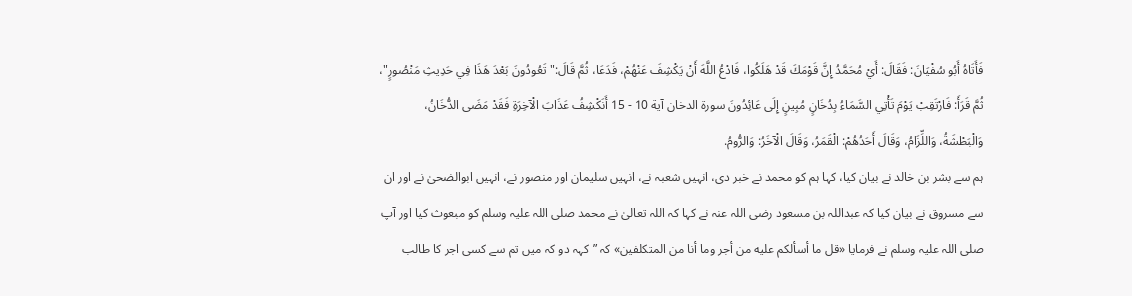فَأَتَاهُ أَبُو سُفْيَانَ: فَقَالَ: أَيْ مُحَمَّدُ إِنَّ قَوْمَكَ قَدْ هَلَكُوا، فَادْعُ اللَّهَ أَنْ يَكْشِفَ عَنْهُمْ، فَدَعَا، ثُمَّ قَالَ:" تَعُودُونَ بَعْدَ هَذَا فِي حَدِيثِ مَنْصُورٍ"، ثُمَّ قَرَأَ: فَارْتَقِبْ يَوْمَ تَأْتِي السَّمَاءُ بِدُخَانٍ مُبِينٍ إِلَى عَائِدُونَ سورة الدخان آية 10 - 15 أَنَكْشِفُ عَذَابَ الْآخِرَةِ فَقَدْ مَضَى الدُّخَانُ، وَالْبَطْشَةُ، وَاللِّزَامُ، وَقَالَ أَحَدُهُمْ: الْقَمَرُ، وَقَالَ الْآخَرُ: وَالرُّومُ.
ہم سے بشر بن خالد نے بیان کیا، کہا ہم کو محمد نے خبر دی، انہیں شعبہ نے، انہیں سلیمان اور منصور نے، انہیں ابوالضحیٰ نے اور ان سے مسروق نے بیان کیا کہ عبداللہ بن مسعود رضی اللہ عنہ نے کہا کہ اللہ تعالیٰ نے محمد صلی اللہ علیہ وسلم کو مبعوث کیا اور آپ صلی اللہ علیہ وسلم نے فرمایا «قل ما أسألكم عليه من أجر وما أنا من المتكلفين» کہ ”کہہ دو کہ میں تم سے کسی اجر کا طالب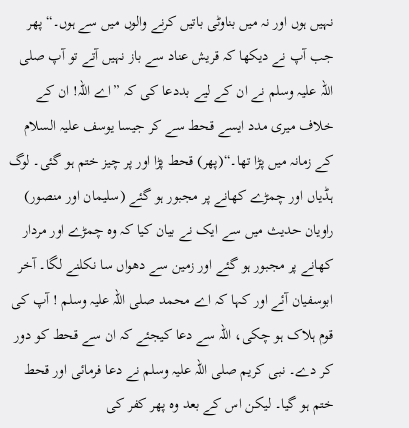نہیں ہوں اور نہ میں بناوٹی باتیں کرنے والوں میں سے ہوں۔“ پھر جب آپ نے دیکھا کہ قریش عناد سے باز نہیں آتے تو آپ صلی اللہ علیہ وسلم نے ان کے لیے بددعا کی کہ ”اے اللہ! ان کے خلاف میری مدد ایسے قحط سے کر جیسا یوسف علیہ السلام کے زمانہ میں پڑا تھا۔“(پھر) قحط پڑا اور پر چیز ختم ہو گئی۔ لوگ ہڈیاں اور چمڑے کھانے پر مجبور ہو گئے (سلیمان اور منصور) راویان حدیث میں سے ایک نے بیان کیا کہ وہ چمڑے اور مردار کھانے پر مجبور ہو گئے اور زمین سے دھواں سا نکلنے لگا۔ آخر ابوسفیان آئے اور کہا کہ اے محمد صلی اللہ علیہ وسلم ! آپ کی قوم ہلاک ہو چکی، اللہ سے دعا کیجئے کہ ان سے قحط کو دور کر دے۔ نبی کریم صلی اللہ علیہ وسلم نے دعا فرمائی اور قحط ختم ہو گیا۔ لیکن اس کے بعد وہ پھر کفر کی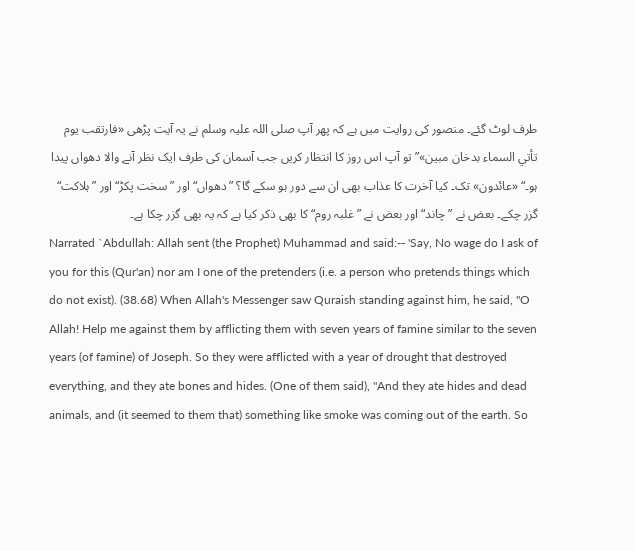طرف لوٹ گئے۔ منصور کی روایت میں ہے کہ پھر آپ صلی اللہ علیہ وسلم نے یہ آیت پڑھی «فارتقب يوم تأتي السماء بدخان مبين»”تو آپ اس روز کا انتظار کریں جب آسمان کی طرف ایک نظر آنے والا دھواں پیدا ہو۔“ «عائدون» تک۔ کیا آخرت کا عذاب بھی ان سے دور ہو سکے گا؟ ”دھواں“ اور ”سخت پکڑ“ اور ”ہلاکت“ گزر چکے۔ بعض نے ”چاند“ اور بعض نے ”غلبہ روم“ کا بھی ذکر کیا ہے کہ یہ بھی گزر چکا ہے۔
Narrated `Abdullah: Allah sent (the Prophet) Muhammad and said:-- 'Say, No wage do I ask of you for this (Qur'an) nor am I one of the pretenders (i.e. a person who pretends things which do not exist). (38.68) When Allah's Messenger saw Quraish standing against him, he said, "O Allah! Help me against them by afflicting them with seven years of famine similar to the seven years (of famine) of Joseph. So they were afflicted with a year of drought that destroyed everything, and they ate bones and hides. (One of them said), "And they ate hides and dead animals, and (it seemed to them that) something like smoke was coming out of the earth. So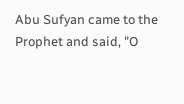Abu Sufyan came to the Prophet and said, "O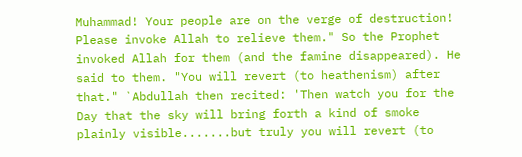Muhammad! Your people are on the verge of destruction! Please invoke Allah to relieve them." So the Prophet invoked Allah for them (and the famine disappeared). He said to them. "You will revert (to heathenism) after that." `Abdullah then recited: 'Then watch you for the Day that the sky will bring forth a kind of smoke plainly visible.......but truly you will revert (to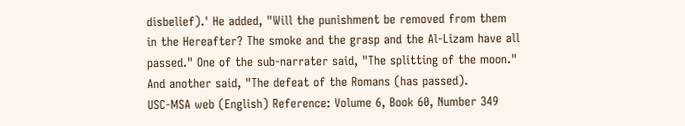disbelief).' He added, "Will the punishment be removed from them in the Hereafter? The smoke and the grasp and the Al-Lizam have all passed." One of the sub-narrater said, "The splitting of the moon." And another said, "The defeat of the Romans (has passed).
USC-MSA web (English) Reference: Volume 6, Book 60, Number 349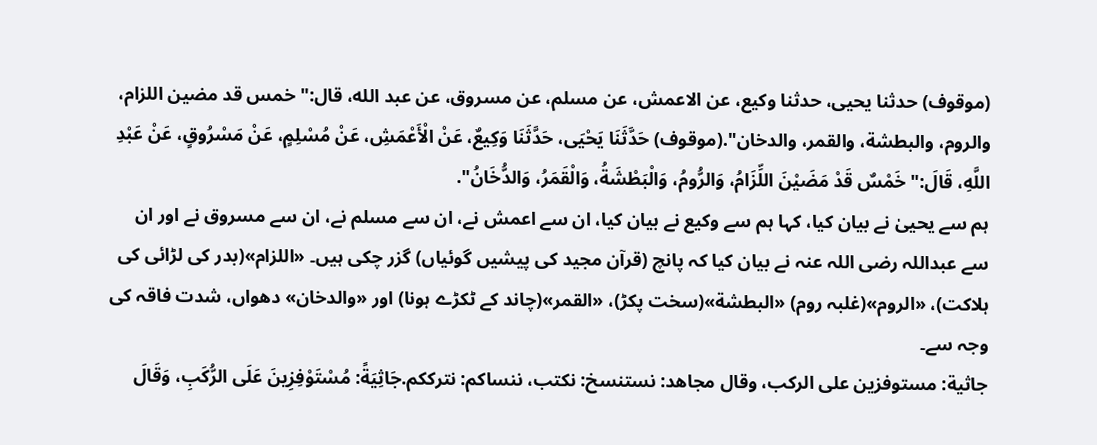(موقوف) حدثنا يحيى، حدثنا وكيع، عن الاعمش، عن مسلم، عن مسروق، عن عبد الله، قال:" خمس قد مضين اللزام، والروم، والبطشة، والقمر، والدخان".(موقوف) حَدَّثَنَا يَحْيَى، حَدَّثَنَا وَكِيعٌ، عَنْ الْأَعْمَشِ، عَنْ مُسْلِمٍ، عَنْ مَسْرُوقٍ، عَنْ عَبْدِ اللَّهِ، قَالَ:" خَمْسٌ قَدْ مَضَيْنَ اللِّزَامُ، وَالرُّومُ، وَالْبَطْشَةُ، وَالْقَمَرُ، وَالدُّخَانُ".
ہم سے یحییٰ نے بیان کیا، کہا ہم سے وکیع نے بیان کیا، ان سے اعمش نے، ان سے مسلم نے، ان سے مسروق نے اور ان سے عبداللہ رضی اللہ عنہ نے بیان کیا کہ پانچ (قرآن مجید کی پیشیں گوئیاں) گزر چکی ہیں۔ «اللزام»(بدر کی لڑائی کی ہلاکت)، «الروم»(غلبہ روم) «البطشة»(سخت پکڑ)، «القمر»(چاند کے ٹکڑے ہونا) اور «والدخان» دھواں، شدت فاقہ کی وجہ سے۔
جاثية: مستوفزين على الركب، وقال مجاهد: نستنسخ: نكتب، ننساكم: نترككم.جَاثِيَةً: مُسْتَوْفِزِينَ عَلَى الرُّكَبِ، وَقَالَ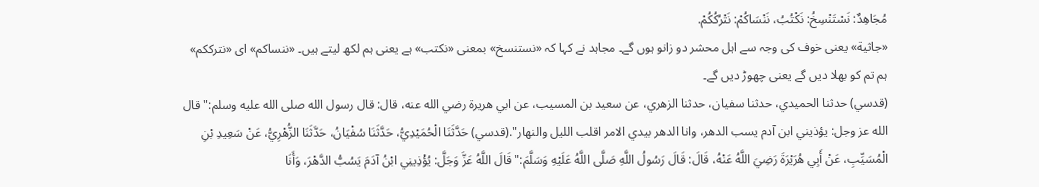مُجَاهِدٌ: نَسْتَنْسِخُ: نَكْتُبُ، نَنْسَاكُمْ: نَتْرُكُكُمْ.
«جاثية» یعنی خوف کی وجہ سے اہل محشر دو زانو ہوں گے۔ مجاہد نے کہا کہ «نستنسخ» بمعنی «نكتب» ہے یعنی ہم لکھ لیتے ہیں۔ «ننساكم» ای «نترككم» ہم تم کو بھلا دیں گے یعنی چھوڑ دیں گے۔
(قدسي) حدثنا الحميدي، حدثنا سفيان، حدثنا الزهري، عن سعيد بن المسيب، عن ابي هريرة رضي الله عنه، قال: قال رسول الله صلى الله عليه وسلم:" قال الله عز وجل: يؤذيني ابن آدم يسب الدهر، وانا الدهر بيدي الامر اقلب الليل والنهار".(قدسي) حَدَّثَنَا الْحُمَيْدِيُّ، حَدَّثَنَا سُفْيَانُ، حَدَّثَنَا الزُّهْرِيُّ، عَنْ سَعِيدِ بْنِ الْمُسَيِّبِ، عَنْ أَبِي هُرَيْرَةَ رَضِيَ اللَّهُ عَنْهُ، قَالَ: قَالَ رَسُولُ اللَّهِ صَلَّى اللَّهُ عَلَيْهِ وَسَلَّمَ:" قَالَ اللَّهُ عَزَّ وَجَلَّ: يُؤْذِينِي ابْنُ آدَمَ يَسُبُّ الدَّهْرَ، وَأَنَا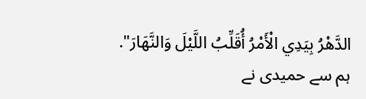الدَّهْرُ بِيَدِي الْأَمْرُ أُقَلِّبُ اللَّيْلَ وَالنَّهَارَ".
ہم سے حمیدی نے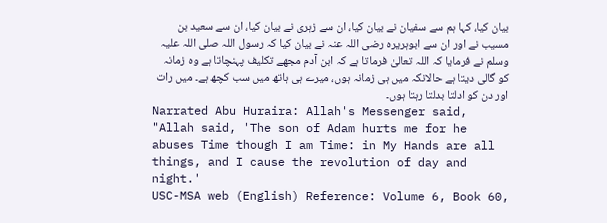بیان کیا، کہا ہم سے سفیان نے بیان کیا، ان سے زہری نے بیان کیا، ان سے سعید بن مسیب نے اور ان سے ابوہریرہ رضی اللہ عنہ نے بیان کیا کہ رسول اللہ صلی اللہ علیہ وسلم نے فرمایا کہ اللہ تعالیٰ فرماتا ہے کہ ابن آدم مجھے تکلیف پہنچاتا ہے وہ زمانہ کو گالی دیتا ہے حالانکہ میں ہی زمانہ ہوں، میرے ہی ہاتھ میں سب کچھ ہے۔ میں رات اور دن کو ادلتا بدلتا رہتا ہوں۔
Narrated Abu Huraira: Allah's Messenger said, "Allah said, 'The son of Adam hurts me for he abuses Time though I am Time: in My Hands are all things, and I cause the revolution of day and night.'
USC-MSA web (English) Reference: Volume 6, Book 60,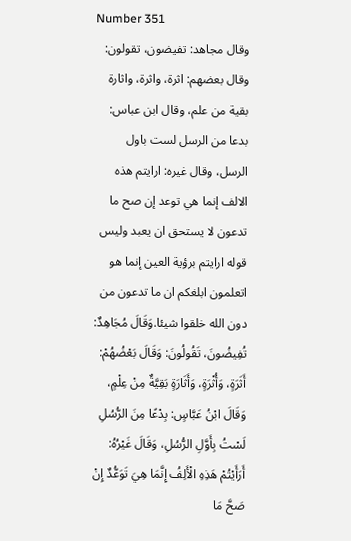Number 351
وقال مجاهد: تفيضون، تقولون: وقال بعضهم: اثرة، واثرة، واثارة بقية من علم، وقال ابن عباس: بدعا من الرسل لست باول الرسل، وقال غيره: ارايتم هذه الالف إنما هي توعد إن صح ما تدعون لا يستحق ان يعبد وليس قوله ارايتم برؤية العين إنما هو اتعلمون ابلغكم ان ما تدعون من دون الله خلقوا شيئا.وَقَالَ مُجَاهِدٌ: تُفِيضُونَ، تَقُولُونَ: وَقَالَ بَعْضُهُمْ: أَثَرَةٍ، وَأُثْرَةٍ، وَأَثَارَةٍ بَقِيَّةٌ مِنْ عِلْمٍ، وَقَالَ ابْنُ عَبَّاسٍ: بِدْعًا مِنَ الرُّسُلِ لَسْتُ بِأَوَّلِ الرُّسُلِ، وَقَالَ غَيْرُهُ: أَرَأَيْتُمْ هَذِهِ الْأَلِفُ إِنَّمَا هِيَ تَوَعُّدٌ إِنْ صَحَّ مَا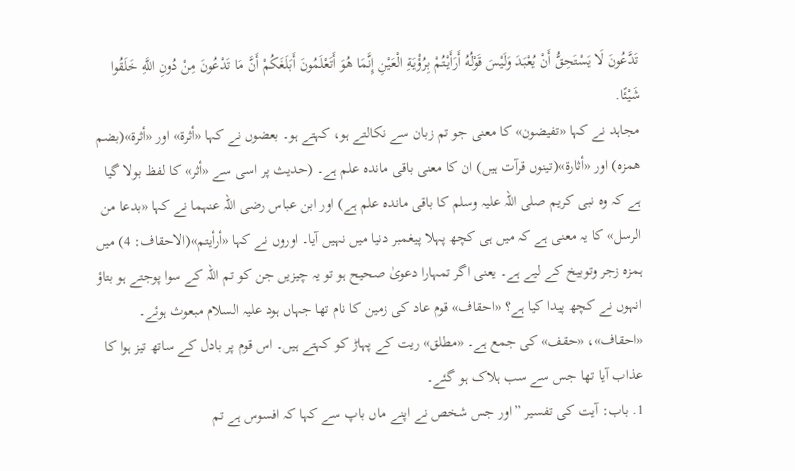تَدَّعُونَ لَا يَسْتَحِقُّ أَنْ يُعْبَدَ وَلَيْسَ قَوْلُهُ أَرَأَيْتُمْ بِرُؤْيَةِ الْعَيْنِ إِنَّمَا هُوَ أَتَعْلَمُونَ أَبَلَغَكُمْ أَنَّ مَا تَدْعُونَ مِنْ دُونِ اللَّهِ خَلَقُوا شَيْئًا.
مجاہد نے کہا «تفيضون» کا معنی جو تم زبان سے نکالتے ہو، کہتے ہو۔ بعضوں نے کہا «أثرة» اور «أثرة»(بضم ھمزہ) اور «أثارة»(تینوں قرآت ہیں) ان کا معنی باقی ماندہ علم ہے۔ (حدیث پر اسی سے «أثر» کا لفظ بولا گیا ہے کہ وہ نبی کریم صلی اللہ علیہ وسلم کا باقی ماندہ علم ہے) اور ابن عباس رضی اللہ عنہما نے کہا «بدعا من الرسل» کا یہ معنی ہے کہ میں ہی کچھ پہلا پیغمبر دنیا میں نہیں آیا۔ اوروں نے کہا «أرأيتم»(الاحقاف: 4) میں ہمزہ زجر وتوبیخ کے لیے ہے۔ یعنی اگر تمہارا دعویٰ صحیح ہو تو یہ چیزیں جن کو تم اللہ کے سوا پوجتے ہو بتاؤ انہوں نے کچھ پیدا کیا ہے؟ «احقاف» قوم عاد کی زمین کا نام تھا جہاں ہود علیہ السلام مبعوث ہوئے۔ «احقاف»، «حقف» کی جمع ہے۔ «مطلق» ریت کے پہاڑ کو کہتے ہیں۔ اس قوم پر بادل کے ساتھ تیز ہوا کا عذاب آیا تھا جس سے سب ہلاک ہو گئے۔
1. باب: آیت کی تفسیر ”اور جس شخص نے اپنے ماں باپ سے کہا کہ افسوس ہے تم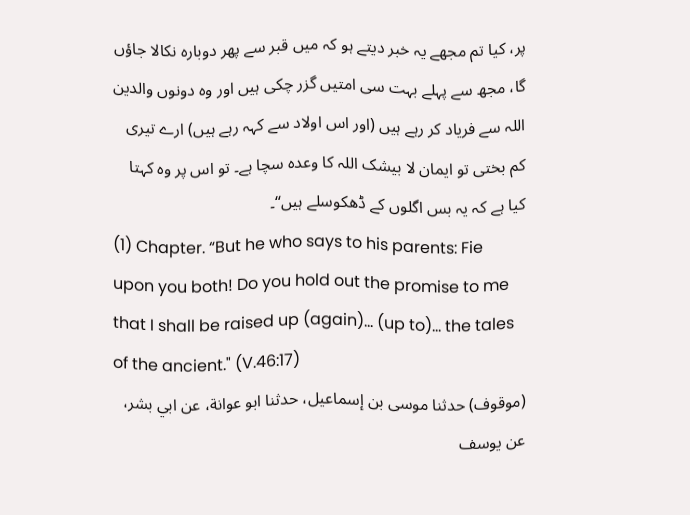پر، کیا تم مجھے یہ خبر دیتے ہو کہ میں قبر سے پھر دوبارہ نکالا جاؤں گا، مجھ سے پہلے بہت سی امتیں گزر چکی ہیں اور وہ دونوں والدین اللہ سے فریاد کر رہے ہیں (اور اس اولاد سے کہہ رہے ہیں) ارے تیری کم بختی تو ایمان لا بیشک اللہ کا وعدہ سچا ہے۔ تو اس پر وہ کہتا کیا ہے کہ یہ بس اگلوں کے ڈھکوسلے ہیں“۔
(1) Chapter. “But he who says to his parents: Fie upon you both! Do you hold out the promise to me that I shall be raised up (again)... (up to)... the tales of the ancient." (V.46:17)
(موقوف) حدثنا موسى بن إسماعيل، حدثنا ابو عوانة، عن ابي بشر، عن يوسف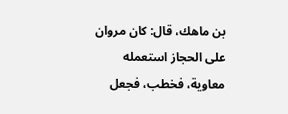بن ماهك، قال: كان مروان على الحجاز استعمله معاوية، فخطب، فجعل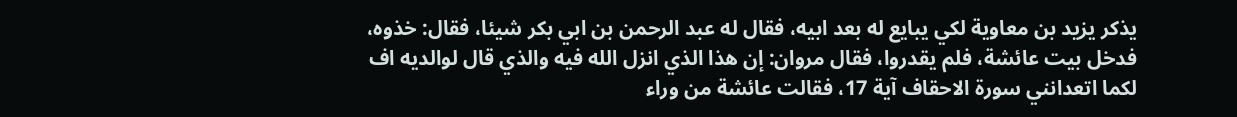يذكر يزيد بن معاوية لكي يبايع له بعد ابيه، فقال له عبد الرحمن بن ابي بكر شيئا، فقال: خذوه، فدخل بيت عائشة، فلم يقدروا، فقال مروان: إن هذا الذي انزل الله فيه والذي قال لوالديه اف لكما اتعدانني سورة الاحقاف آية 17، فقالت عائشة من وراء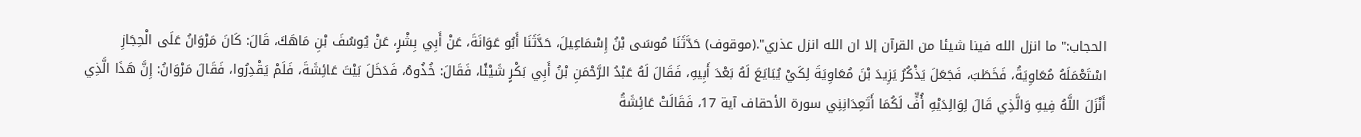الحجاب:" ما انزل الله فينا شيئا من القرآن إلا ان الله انزل عذري".(موقوف) حَدَّثَنَا مُوسَى بْنُ إِسْمَاعِيلَ، حَدَّثَنَا أَبُو عَوَانَةَ، عَنْ أَبِي بِشْرٍ، عَنْ يُوسُفَ بْنِ مَاهَكَ، قَالَ: كَانَ مَرْوَانُ عَلَى الْحِجَازِ اسْتَعْمَلَهُ مُعَاوِيَةُ، فَخَطَبَ، فَجَعَلَ يَذْكُرُ يَزِيدَ بْنَ مُعَاوِيَةَ لِكَيْ يُبَايَعَ لَهُ بَعْدَ أَبِيهِ، فَقَالَ لَهُ عَبْدُ الرَّحْمَنِ بْنُ أَبِي بَكْرٍ شَيْئًا، فَقَالَ: خُذُوهُ، فَدَخَلَ بَيْتَ عَائِشَةَ، فَلَمْ يَقْدِرُوا، فَقَالَ مَرْوَانُ: إِنَّ هَذَا الَّذِي أَنْزَلَ اللَّهُ فِيهِ وَالَّذِي قَالَ لِوَالِدَيْهِ أُفٍّ لَكُمَا أَتَعِدَانِنِي سورة الأحقاف آية 17، فَقَالَتْ عَائِشَةُ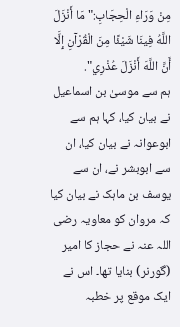مِنْ وَرَاءِ الْحِجَابِ:" مَا أَنْزَلَ اللَّهُ فِينَا شَيْئًا مِنَ الْقُرْآنِ إِلَّا أَنَّ اللَّهَ أَنْزَلَ عُذْرِي".
ہم سے موسیٰ بن اسماعیل نے بیان کیا، کہا ہم سے ابوعوانہ نے بیان کیا، ان سے ابوبشر نے، ان سے یوسف بن ماہک نے بیان کیا کہ مروان کو معاویہ رضی اللہ عنہ نے حجاز کا امیر (گورنر) بنایا تھا۔ اس نے ایک موقع پر خطبہ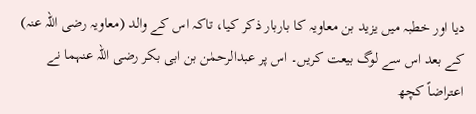دیا اور خطبہ میں یزید بن معاویہ کا باربار ذکر کیا، تاکہ اس کے والد (معاویہ رضی اللہ عنہ) کے بعد اس سے لوگ بیعت کریں۔ اس پر عبدالرحمٰن بن ابی بکر رضی اللہ عنہما نے اعتراضاً کچھ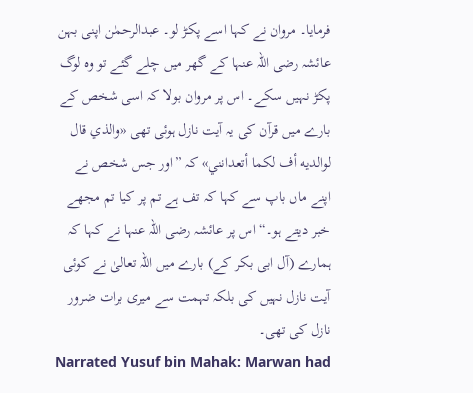فرمایا۔ مروان نے کہا اسے پکڑ لو۔ عبدالرحمٰن اپنی بہن عائشہ رضی اللہ عنہا کے گھر میں چلے گئے تو وہ لوگ پکڑ نہیں سکے۔ اس پر مروان بولا کہ اسی شخص کے بارے میں قرآن کی یہ آیت نازل ہوئی تھی «والذي قال لوالديه أف لكما أتعدانني» کہ ”اور جس شخص نے اپنے ماں باپ سے کہا کہ تف ہے تم پر کیا تم مجھے خبر دیتے ہو۔“ اس پر عائشہ رضی اللہ عنہا نے کہا کہ ہمارے (آل ابی بکر کے) بارے میں اللہ تعالیٰ نے کوئی آیت نازل نہیں کی بلکہ تہمت سے میری برات ضرور نازل کی تھی۔
Narrated Yusuf bin Mahak: Marwan had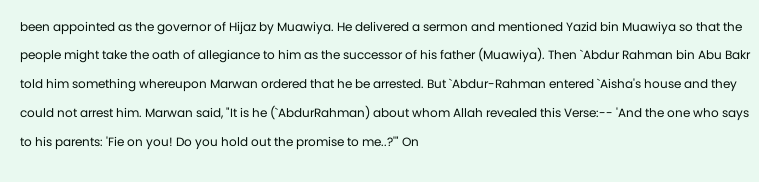been appointed as the governor of Hijaz by Muawiya. He delivered a sermon and mentioned Yazid bin Muawiya so that the people might take the oath of allegiance to him as the successor of his father (Muawiya). Then `Abdur Rahman bin Abu Bakr told him something whereupon Marwan ordered that he be arrested. But `Abdur-Rahman entered `Aisha's house and they could not arrest him. Marwan said, "It is he (`AbdurRahman) about whom Allah revealed this Verse:-- 'And the one who says to his parents: 'Fie on you! Do you hold out the promise to me..?'" On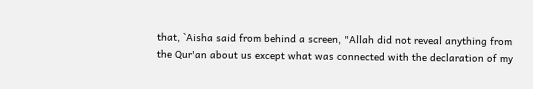that, `Aisha said from behind a screen, "Allah did not reveal anything from the Qur'an about us except what was connected with the declaration of my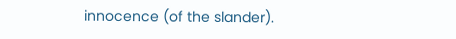innocence (of the slander).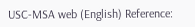USC-MSA web (English) Reference: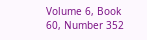Volume 6, Book 60, Number 352